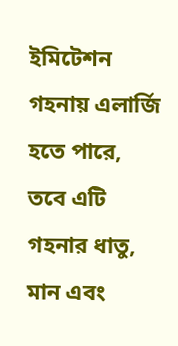ইমিটেশন গহনায় এলার্জি হতে পারে, তবে এটি গহনার ধাতু, মান এবং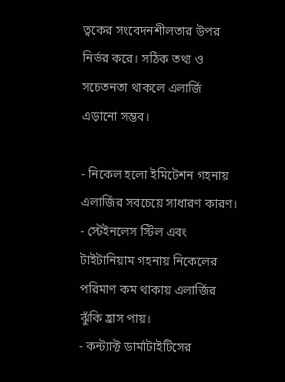ত্বকের সংবেদনশীলতার উপর নির্ভর করে। সঠিক তথ্য ও সচেতনতা থাকলে এলার্জি এড়ানো সম্ভব।

- নিকেল হলো ইমিটেশন গহনায় এলার্জির সবচেয়ে সাধারণ কারণ।
- স্টেইনলেস স্টিল এবং টাইটানিয়াম গহনায় নিকেলের পরিমাণ কম থাকায় এলার্জির ঝুঁকি হ্রাস পায়।
- কন্ট্যাক্ট ডার্মাটাইটিসের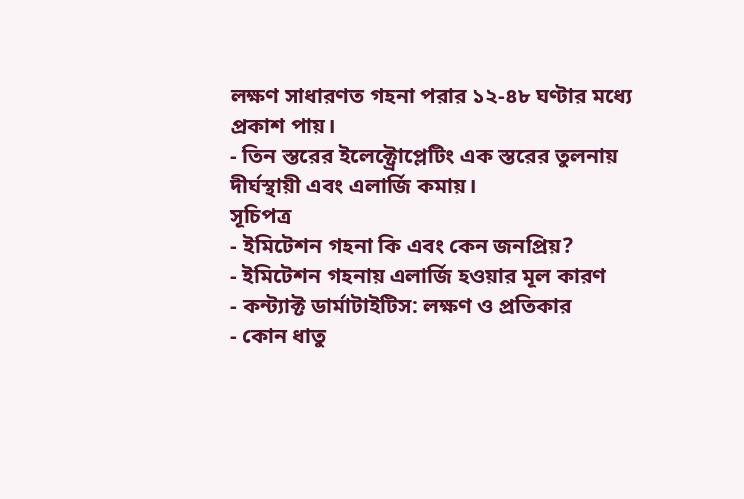লক্ষণ সাধারণত গহনা পরার ১২-৪৮ ঘণ্টার মধ্যে প্রকাশ পায়।
- তিন স্তরের ইলেক্ট্রোপ্লেটিং এক স্তরের তুলনায় দীর্ঘস্থায়ী এবং এলার্জি কমায়।
সূচিপত্র
- ইমিটেশন গহনা কি এবং কেন জনপ্রিয়?
- ইমিটেশন গহনায় এলার্জি হওয়ার মূল কারণ
- কন্ট্যাক্ট ডার্মাটাইটিস: লক্ষণ ও প্রতিকার
- কোন ধাতু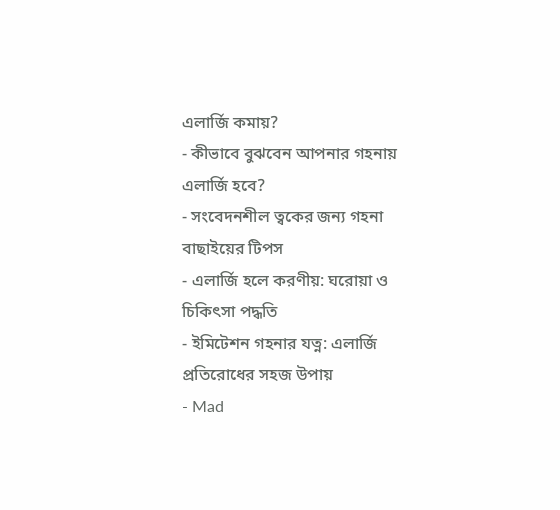এলার্জি কমায়?
- কীভাবে বুঝবেন আপনার গহনায় এলার্জি হবে?
- সংবেদনশীল ত্বকের জন্য গহনা বাছাইয়ের টিপস
- এলার্জি হলে করণীয়: ঘরোয়া ও চিকিৎসা পদ্ধতি
- ইমিটেশন গহনার যত্ন: এলার্জি প্রতিরোধের সহজ উপায়
- Mad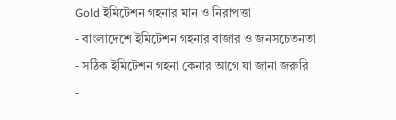Gold ইমিটেশন গহনার মান ও নিরাপত্তা
- বাংলাদেশে ইমিটেশন গহনার বাজার ও জনসচেতনতা
- সঠিক ইমিটেশন গহনা কেনার আগে যা জানা জরুরি
-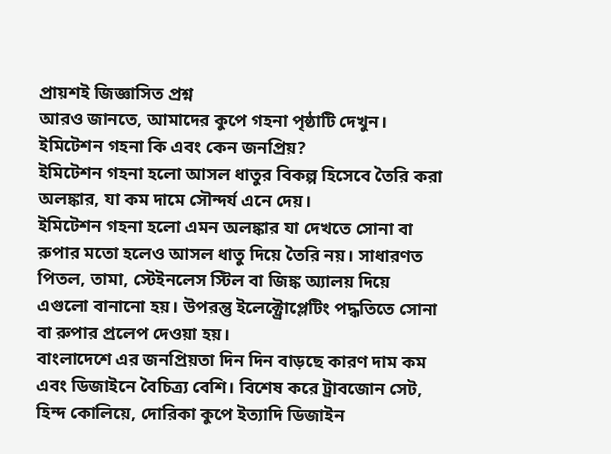প্রায়শই জিজ্ঞাসিত প্রশ্ন
আরও জানতে, আমাদের কুপে গহনা পৃষ্ঠাটি দেখুন।
ইমিটেশন গহনা কি এবং কেন জনপ্রিয়?
ইমিটেশন গহনা হলো আসল ধাতুর বিকল্প হিসেবে তৈরি করা অলঙ্কার, যা কম দামে সৌন্দর্য এনে দেয়।
ইমিটেশন গহনা হলো এমন অলঙ্কার যা দেখতে সোনা বা রুপার মতো হলেও আসল ধাতু দিয়ে তৈরি নয়। সাধারণত পিতল, তামা, স্টেইনলেস স্টিল বা জিঙ্ক অ্যালয় দিয়ে এগুলো বানানো হয়। উপরন্তু ইলেক্ট্রোপ্লেটিং পদ্ধতিতে সোনা বা রুপার প্রলেপ দেওয়া হয়।
বাংলাদেশে এর জনপ্রিয়তা দিন দিন বাড়ছে কারণ দাম কম এবং ডিজাইনে বৈচিত্র্য বেশি। বিশেষ করে ট্রাবজোন সেট, হিন্দ কোলিয়ে, দোরিকা কুপে ইত্যাদি ডিজাইন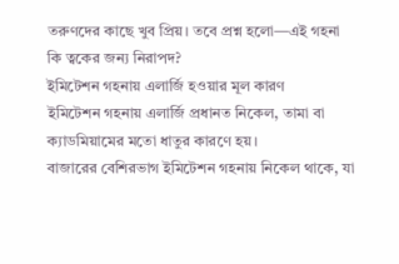তরুণদের কাছে খুব প্রিয়। তবে প্রশ্ন হলো—এই গহনা কি ত্বকের জন্য নিরাপদ?
ইমিটেশন গহনায় এলার্জি হওয়ার মূল কারণ
ইমিটেশন গহনায় এলার্জি প্রধানত নিকেল, তামা বা ক্যাডমিয়ামের মতো ধাতুর কারণে হয়।
বাজারের বেশিরভাগ ইমিটেশন গহনায় নিকেল থাকে, যা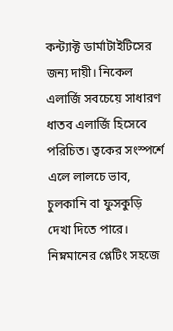কন্ট্যাক্ট ডার্মাটাইটিসের জন্য দায়ী। নিকেল এলার্জি সবচেয়ে সাধারণ ধাতব এলার্জি হিসেবে পরিচিত। ত্বকের সংস্পর্শে এলে লালচে ভাব, চুলকানি বা ফুসকুড়ি দেখা দিতে পারে।
নিম্নমানের প্লেটিং সহজে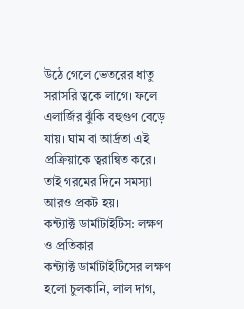উঠে গেলে ভেতরের ধাতু সরাসরি ত্বকে লাগে। ফলে এলার্জির ঝুঁকি বহুগুণ বেড়ে যায়। ঘাম বা আর্দ্রতা এই প্রক্রিয়াকে ত্বরান্বিত করে। তাই গরমের দিনে সমস্যা আরও প্রকট হয়।
কন্ট্যাক্ট ডার্মাটাইটিস: লক্ষণ ও প্রতিকার
কন্ট্যাক্ট ডার্মাটাইটিসের লক্ষণ হলো চুলকানি, লাল দাগ,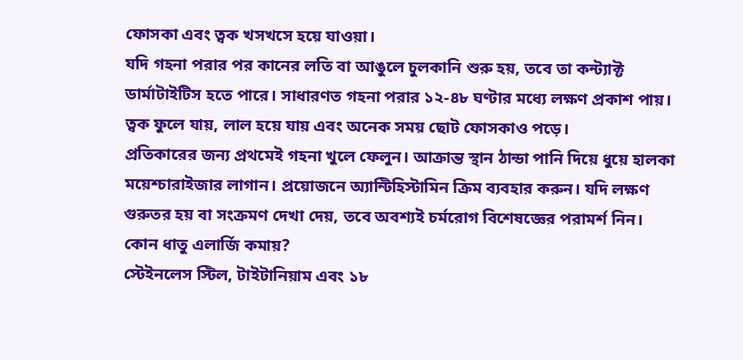ফোসকা এবং ত্বক খসখসে হয়ে যাওয়া।
যদি গহনা পরার পর কানের লতি বা আঙুলে চুলকানি শুরু হয়, তবে তা কন্ট্যাক্ট ডার্মাটাইটিস হতে পারে। সাধারণত গহনা পরার ১২-৪৮ ঘণ্টার মধ্যে লক্ষণ প্রকাশ পায়। ত্বক ফুলে যায়, লাল হয়ে যায় এবং অনেক সময় ছোট ফোসকাও পড়ে।
প্রতিকারের জন্য প্রথমেই গহনা খুলে ফেলুন। আক্রান্ত স্থান ঠান্ডা পানি দিয়ে ধুয়ে হালকা ময়েশ্চারাইজার লাগান। প্রয়োজনে অ্যান্টিহিস্টামিন ক্রিম ব্যবহার করুন। যদি লক্ষণ গুরুতর হয় বা সংক্রমণ দেখা দেয়, তবে অবশ্যই চর্মরোগ বিশেষজ্ঞের পরামর্শ নিন।
কোন ধাতু এলার্জি কমায়?
স্টেইনলেস স্টিল, টাইটানিয়াম এবং ১৮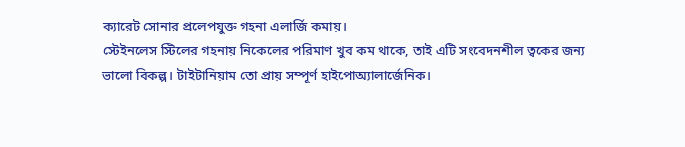ক্যারেট সোনার প্রলেপযুক্ত গহনা এলার্জি কমায়।
স্টেইনলেস স্টিলের গহনায় নিকেলের পরিমাণ খুব কম থাকে, তাই এটি সংবেদনশীল ত্বকের জন্য ভালো বিকল্প। টাইটানিয়াম তো প্রায় সম্পূর্ণ হাইপোঅ্যালার্জেনিক।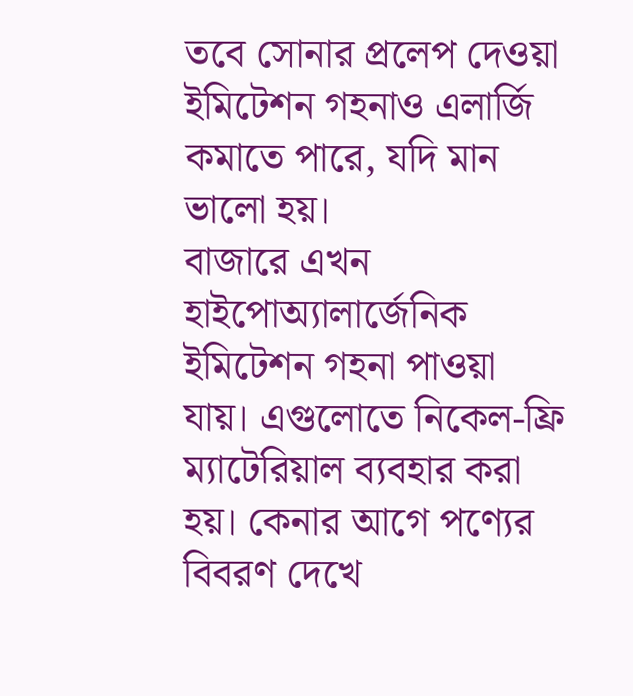তবে সোনার প্রলেপ দেওয়া ইমিটেশন গহনাও এলার্জি কমাতে পারে, যদি মান ভালো হয়।
বাজারে এখন হাইপোঅ্যালার্জেনিক ইমিটেশন গহনা পাওয়া যায়। এগুলোতে নিকেল-ফ্রি ম্যাটেরিয়াল ব্যবহার করা হয়। কেনার আগে পণ্যের বিবরণ দেখে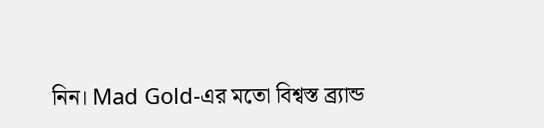নিন। Mad Gold-এর মতো বিশ্বস্ত ব্র্যান্ড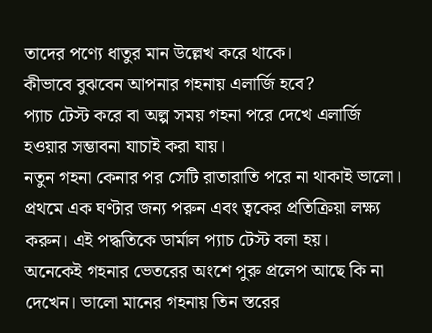তাদের পণ্যে ধাতুর মান উল্লেখ করে থাকে।
কীভাবে বুঝবেন আপনার গহনায় এলার্জি হবে?
প্যাচ টেস্ট করে বা অল্প সময় গহনা পরে দেখে এলার্জি হওয়ার সম্ভাবনা যাচাই করা যায়।
নতুন গহনা কেনার পর সেটি রাতারাতি পরে না থাকাই ভালো। প্রথমে এক ঘণ্টার জন্য পরুন এবং ত্বকের প্রতিক্রিয়া লক্ষ্য করুন। এই পদ্ধতিকে ডার্মাল প্যাচ টেস্ট বলা হয়।
অনেকেই গহনার ভেতরের অংশে পুরু প্রলেপ আছে কি না দেখেন। ভালো মানের গহনায় তিন স্তরের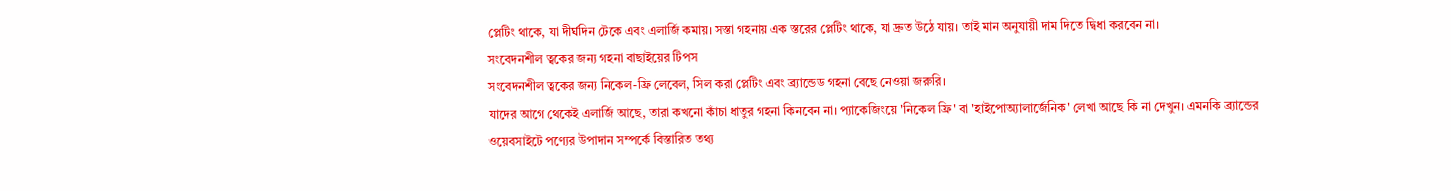প্লেটিং থাকে, যা দীর্ঘদিন টেকে এবং এলার্জি কমায়। সস্তা গহনায় এক স্তরের প্লেটিং থাকে, যা দ্রুত উঠে যায়। তাই মান অনুযায়ী দাম দিতে দ্বিধা করবেন না।
সংবেদনশীল ত্বকের জন্য গহনা বাছাইয়ের টিপস
সংবেদনশীল ত্বকের জন্য নিকেল-ফ্রি লেবেল, সিল করা প্লেটিং এবং ব্র্যান্ডেড গহনা বেছে নেওয়া জরুরি।
যাদের আগে থেকেই এলার্জি আছে, তারা কখনো কাঁচা ধাতুর গহনা কিনবেন না। প্যাকেজিংয়ে 'নিকেল ফ্রি' বা 'হাইপোঅ্যালার্জেনিক' লেখা আছে কি না দেখুন। এমনকি ব্র্যান্ডের ওয়েবসাইটে পণ্যের উপাদান সম্পর্কে বিস্তারিত তথ্য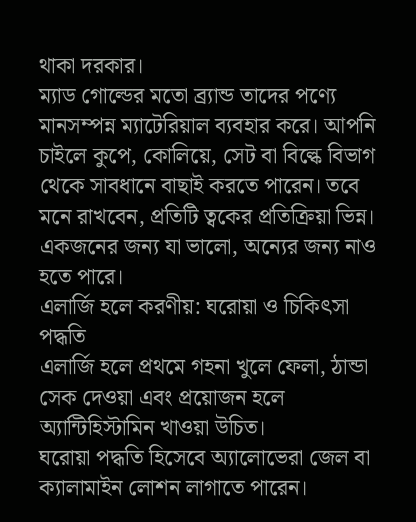থাকা দরকার।
ম্যাড গোল্ডের মতো ব্র্যান্ড তাদের পণ্যে মানসম্পন্ন ম্যাটেরিয়াল ব্যবহার করে। আপনি চাইলে কুপে, কোলিয়ে, সেট বা বিল্কে বিভাগ থেকে সাবধানে বাছাই করতে পারেন। তবে মনে রাখবেন, প্রতিটি ত্বকের প্রতিক্রিয়া ভিন্ন। একজনের জন্য যা ভালো, অন্যের জন্য নাও হতে পারে।
এলার্জি হলে করণীয়: ঘরোয়া ও চিকিৎসা পদ্ধতি
এলার্জি হলে প্রথমে গহনা খুলে ফেলা, ঠান্ডা সেক দেওয়া এবং প্রয়োজন হলে অ্যান্টিহিস্টামিন খাওয়া উচিত।
ঘরোয়া পদ্ধতি হিসেবে অ্যালোভেরা জেল বা ক্যালামাইন লোশন লাগাতে পারেন।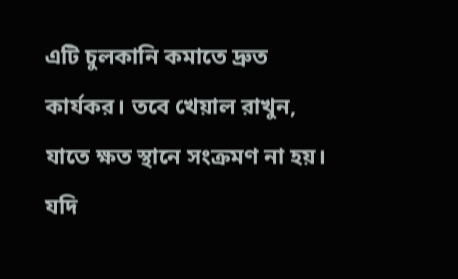এটি চুলকানি কমাতে দ্রুত কার্যকর। তবে খেয়াল রাখুন, যাতে ক্ষত স্থানে সংক্রমণ না হয়।
যদি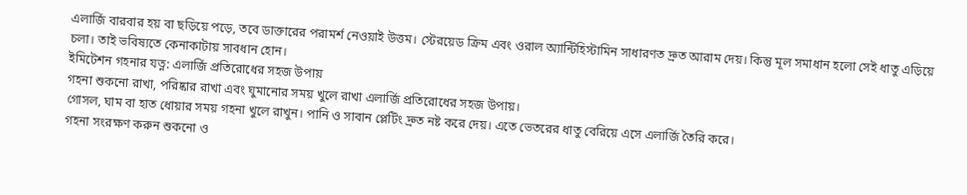এলার্জি বারবার হয় বা ছড়িয়ে পড়ে, তবে ডাক্তারের পরামর্শ নেওয়াই উত্তম। স্টেরয়েড ক্রিম এবং ওরাল অ্যান্টিহিস্টামিন সাধারণত দ্রুত আরাম দেয়। কিন্তু মূল সমাধান হলো সেই ধাতু এড়িয়ে চলা। তাই ভবিষ্যতে কেনাকাটায় সাবধান হোন।
ইমিটেশন গহনার যত্ন: এলার্জি প্রতিরোধের সহজ উপায়
গহনা শুকনো রাখা, পরিষ্কার রাখা এবং ঘুমানোর সময় খুলে রাখা এলার্জি প্রতিরোধের সহজ উপায়।
গোসল, ঘাম বা হাত ধোয়ার সময় গহনা খুলে রাখুন। পানি ও সাবান প্লেটিং দ্রুত নষ্ট করে দেয়। এতে ভেতরের ধাতু বেরিয়ে এসে এলার্জি তৈরি করে।
গহনা সংরক্ষণ করুন শুকনো ও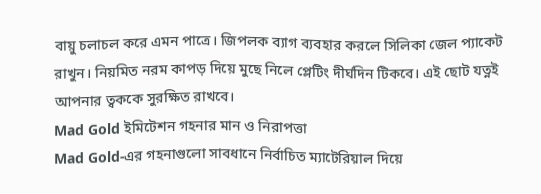বায়ু চলাচল করে এমন পাত্রে। জিপলক ব্যাগ ব্যবহার করলে সিলিকা জেল প্যাকেট রাখুন। নিয়মিত নরম কাপড় দিয়ে মুছে নিলে প্লেটিং দীর্ঘদিন টিকবে। এই ছোট যত্নই আপনার ত্বককে সুরক্ষিত রাখবে।
Mad Gold ইমিটেশন গহনার মান ও নিরাপত্তা
Mad Gold-এর গহনাগুলো সাবধানে নির্বাচিত ম্যাটেরিয়াল দিয়ে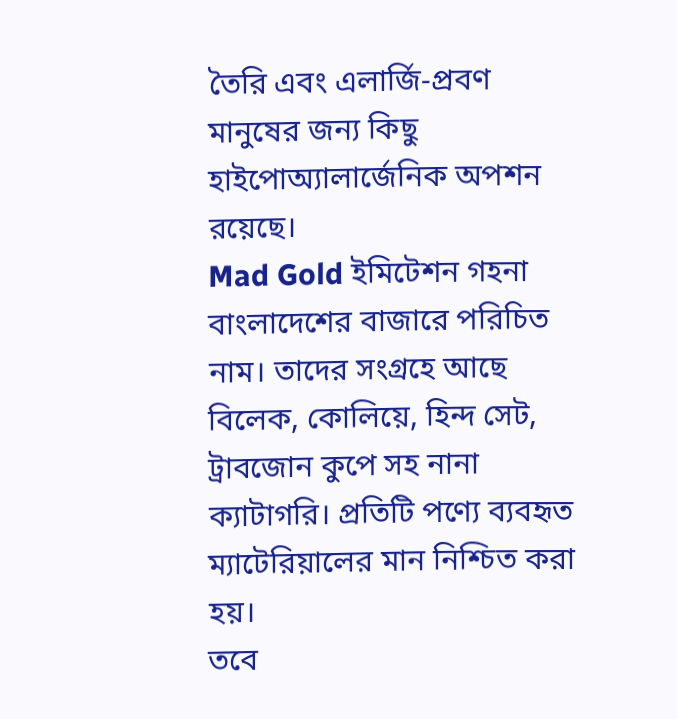তৈরি এবং এলার্জি-প্রবণ মানুষের জন্য কিছু হাইপোঅ্যালার্জেনিক অপশন রয়েছে।
Mad Gold ইমিটেশন গহনা বাংলাদেশের বাজারে পরিচিত নাম। তাদের সংগ্রহে আছে বিলেক, কোলিয়ে, হিন্দ সেট, ট্রাবজোন কুপে সহ নানা ক্যাটাগরি। প্রতিটি পণ্যে ব্যবহৃত ম্যাটেরিয়ালের মান নিশ্চিত করা হয়।
তবে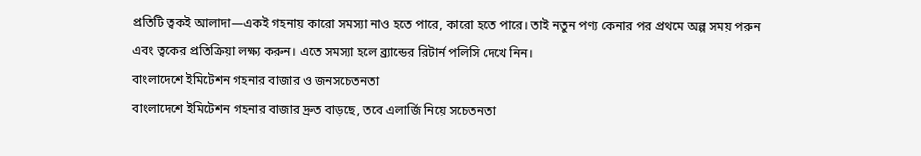প্রতিটি ত্বকই আলাদা—একই গহনায় কারো সমস্যা নাও হতে পারে, কারো হতে পারে। তাই নতুন পণ্য কেনার পর প্রথমে অল্প সময় পরুন এবং ত্বকের প্রতিক্রিয়া লক্ষ্য করুন। এতে সমস্যা হলে ব্র্যান্ডের রিটার্ন পলিসি দেখে নিন।
বাংলাদেশে ইমিটেশন গহনার বাজার ও জনসচেতনতা
বাংলাদেশে ইমিটেশন গহনার বাজার দ্রুত বাড়ছে, তবে এলার্জি নিয়ে সচেতনতা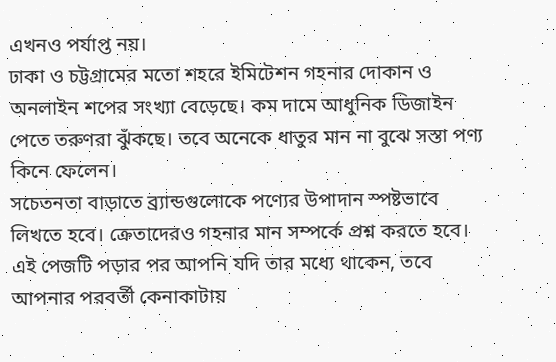এখনও পর্যাপ্ত নয়।
ঢাকা ও চট্টগ্রামের মতো শহরে ইমিটেশন গহনার দোকান ও অনলাইন শপের সংখ্যা বেড়েছে। কম দামে আধুনিক ডিজাইন পেতে তরুণরা ঝুঁকছে। তবে অনেকে ধাতুর মান না বুঝে সস্তা পণ্য কিনে ফেলেন।
সচেতনতা বাড়াতে ব্র্যান্ডগুলোকে পণ্যের উপাদান স্পষ্টভাবে লিখতে হবে। ক্রেতাদেরও গহনার মান সম্পর্কে প্রশ্ন করতে হবে। এই পেজটি পড়ার পর আপনি যদি তার মধ্যে থাকেন, তবে আপনার পরবর্তী কেনাকাটায়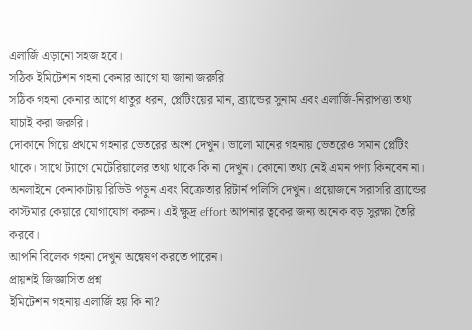এলার্জি এড়ানো সহজ হবে।
সঠিক ইমিটেশন গহনা কেনার আগে যা জানা জরুরি
সঠিক গহনা কেনার আগে ধাতুর ধরন, প্লেটিংয়ের মান, ব্র্যান্ডের সুনাম এবং এলার্জি-নিরাপত্তা তথ্য যাচাই করা জরুরি।
দোকানে গিয়ে প্রথমে গহনার ভেতরের অংশ দেখুন। ভালো মানের গহনায় ভেতরেও সমান প্লেটিং থাকে। সাথে ট্যাগে মেটেরিয়ালের তথ্য থাকে কি না দেখুন। কোনো তথ্য নেই এমন পণ্য কিনবেন না।
অনলাইনে কেনাকাটায় রিভিউ পড়ুন এবং বিক্রেতার রিটার্ন পলিসি দেখুন। প্রয়োজনে সরাসরি ব্র্যান্ডের কাস্টমার কেয়ারে যোগাযোগ করুন। এই ক্ষুদ্র effort আপনার ত্বকের জন্য অনেক বড় সুরক্ষা তৈরি করবে।
আপনি বিলেক গহনা দেখুন অন্বেষণ করতে পারেন।
প্রায়শই জিজ্ঞাসিত প্রশ্ন
ইমিটেশন গহনায় এলার্জি হয় কি না?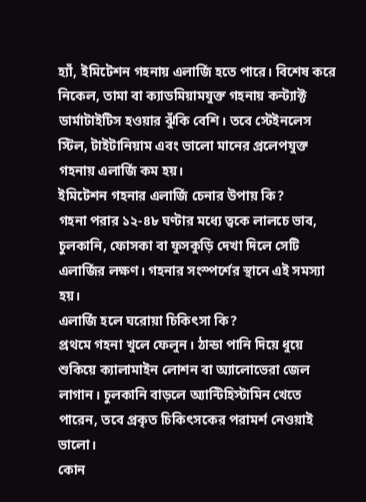হ্যাঁ, ইমিটেশন গহনায় এলার্জি হতে পারে। বিশেষ করে নিকেল, তামা বা ক্যাডমিয়ামযুক্ত গহনায় কন্ট্যাক্ট ডার্মাটাইটিস হওয়ার ঝুঁকি বেশি। তবে স্টেইনলেস স্টিল, টাইটানিয়াম এবং ভালো মানের প্রলেপযুক্ত গহনায় এলার্জি কম হয়।
ইমিটেশন গহনার এলার্জি চেনার উপায় কি?
গহনা পরার ১২-৪৮ ঘণ্টার মধ্যে ত্বকে লালচে ভাব, চুলকানি, ফোসকা বা ফুসকুড়ি দেখা দিলে সেটি এলার্জির লক্ষণ। গহনার সংস্পর্শের স্থানে এই সমস্যা হয়।
এলার্জি হলে ঘরোয়া চিকিৎসা কি?
প্রথমে গহনা খুলে ফেলুন। ঠান্ডা পানি দিয়ে ধুয়ে শুকিয়ে ক্যালামাইন লোশন বা অ্যালোভেরা জেল লাগান। চুলকানি বাড়লে অ্যান্টিহিস্টামিন খেতে পারেন, তবে প্রকৃত চিকিৎসকের পরামর্শ নেওয়াই ভালো।
কোন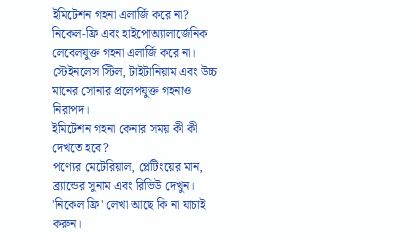ইমিটেশন গহনা এলার্জি করে না?
নিকেল-ফ্রি এবং হাইপোঅ্যালার্জেনিক লেবেলযুক্ত গহনা এলার্জি করে না। স্টেইনলেস স্টিল, টাইটানিয়াম এবং উচ্চ মানের সোনার প্রলেপযুক্ত গহনাও নিরাপদ।
ইমিটেশন গহনা কেনার সময় কী কী দেখতে হবে?
পণ্যের মেটেরিয়াল, প্লেটিংয়ের মান, ব্র্যান্ডের সুনাম এবং রিভিউ দেখুন। 'নিকেল ফ্রি' লেখা আছে কি না যাচাই করুন।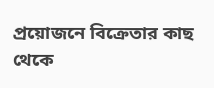প্রয়োজনে বিক্রেতার কাছ থেকে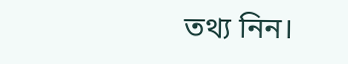তথ্য নিন।